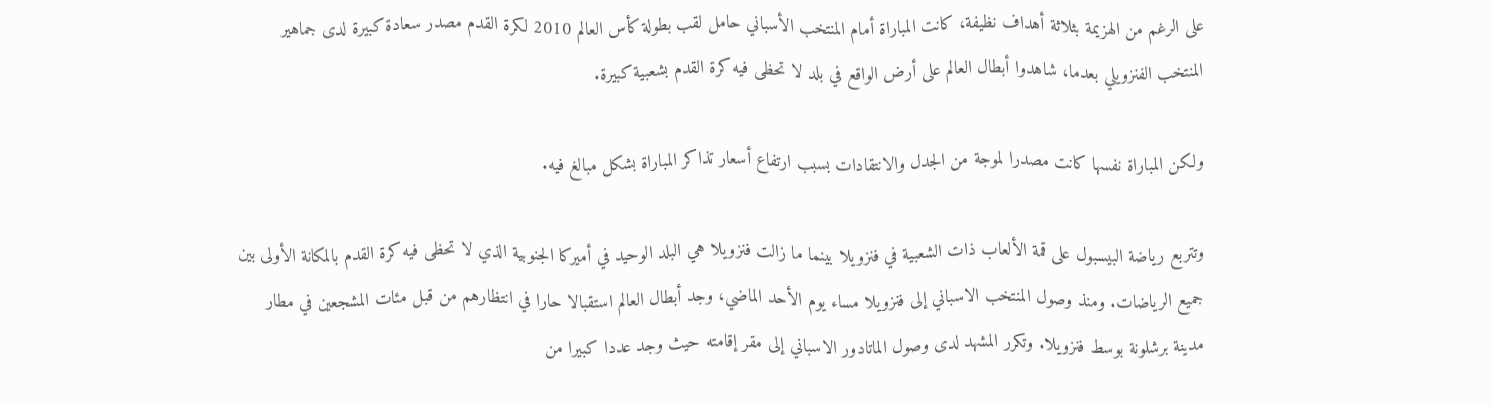على الرغم من الهزيمة بثلاثة أهداف نظيفة، كانت المباراة أمام المنتخب الأسباني حامل لقب بطولة كأس العالم 2010 لكرة القدم مصدر سعادة كبيرة لدى جماهير المنتخب الفنزويلي بعدما، شاهدوا أبطال العالم على أرض الواقع في بلد لا تحظى فيه كرة القدم بشعبية كبيرة.

ولكن المباراة نفسها كانت مصدرا لموجة من الجدل والانتقادات بسبب ارتفاع أسعار تذاكر المباراة بشكل مبالغ فيه.

وتتربع رياضة البيسبول على قمة الألعاب ذات الشعبية في فنزويلا بينما ما زالت فنزويلا هي البلد الوحيد في أميركا الجنوبية الذي لا تحظى فيه كرة القدم بالمكانة الأولى بين جميع الرياضات. ومنذ وصول المنتخب الاسباني إلى فنزويلا مساء يوم الأحد الماضي، وجد أبطال العالم استقبالا حارا في انتظارهم من قبل مئات المشجعين في مطار مدينة برشلونة بوسط فنزويلا. وتكرر المشهد لدى وصول الماتادور الاسباني إلى مقر إقامته حيث وجد عددا كبيرا من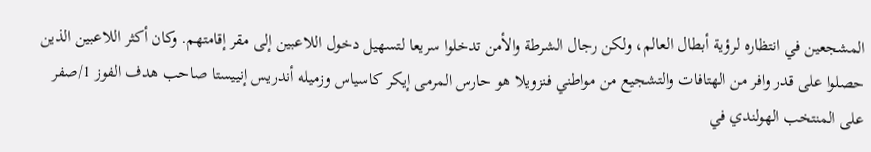المشجعين في انتظاره لرؤية أبطال العالم، ولكن رجال الشرطة والأمن تدخلوا سريعا لتسهيل دخول اللاعبين إلى مقر إقامتهم. وكان أكثر اللاعبين الذين حصلوا على قدر وافر من الهتافات والتشجيع من مواطني فنزويلا هو حارس المرمى إيكر كاسياس وزميله أندريس إنييستا صاحب هدف الفوز 1/صفر على المنتخب الهولندي في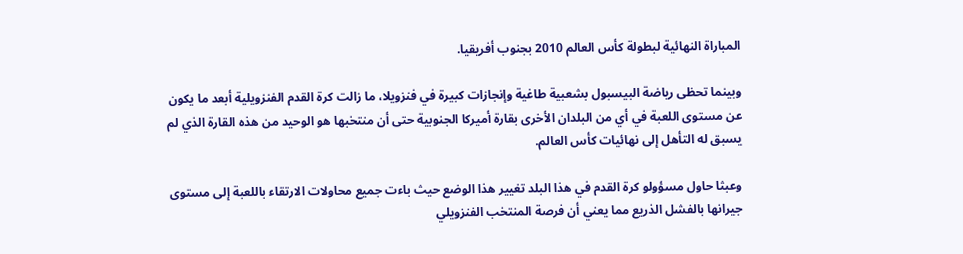المباراة النهائية لبطولة كأس العالم 2010 بجنوب أفريقيا.

وبينما تحظى رياضة البيسبول بشعبية طاغية وإنجازات كبيرة في فنزويلا، ما زالت كرة القدم الفنزويلية أبعد ما يكون عن مستوى اللعبة في أي من البلدان الأخرى بقارة أميركا الجنوبية حتى أن منتخبها هو الوحيد من هذه القارة الذي لم يسبق له التأهل إلى نهائيات كأس العالم.

وعبثا حاول مسؤولو كرة القدم في هذا البلد تغيير هذا الوضع حيث باءت جميع محاولات الارتقاء باللعبة إلى مستوى جيرانها بالفشل الذريع مما يعني أن فرصة المنتخب الفنزويلي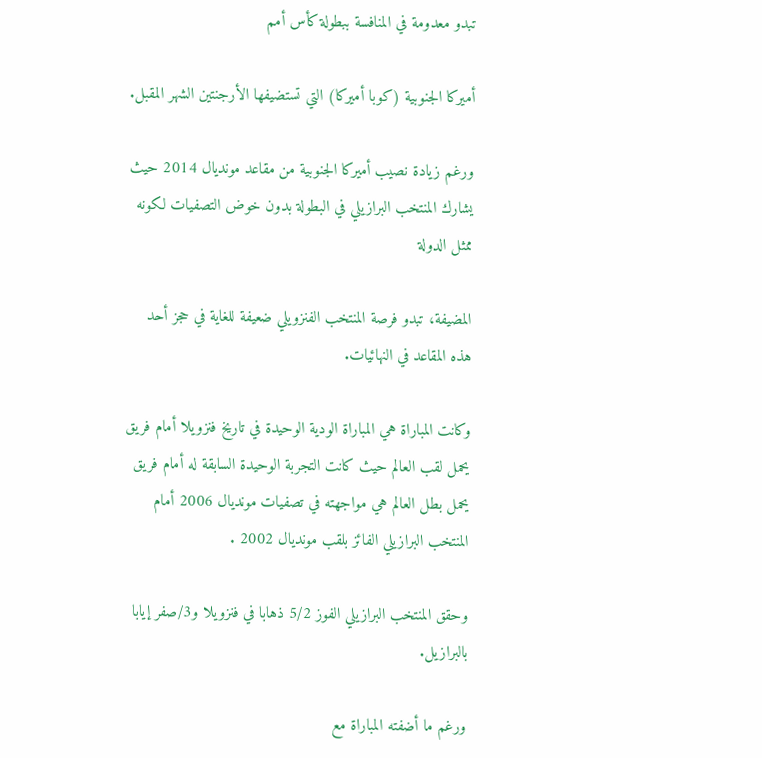تبدو معدومة في المنافسة ببطولة كأس أمم

أميركا الجنوبية (كوبا أميركا) التي تستضيفها الأرجنتين الشهر المقبل.

ورغم زيادة نصيب أميركا الجنوبية من مقاعد مونديال 2014 حيث يشارك المنتخب البرازيلي في البطولة بدون خوض التصفيات لكونه ممثل الدولة

المضيفة، تبدو فرصة المنتخب الفنزويلي ضعيفة للغاية في حجز أحد هذه المقاعد في النهائيات.

وكانت المباراة هي المباراة الودية الوحيدة في تاريخ فنزويلا أمام فريق يحمل لقب العالم حيث كانت التجربة الوحيدة السابقة له أمام فريق يحمل بطل العالم هي مواجهته في تصفيات مونديال 2006 أمام المنتخب البرازيلي الفائز بلقب مونديال 2002 .

وحقق المنتخب البرازيلي الفوز 5/2 ذهابا في فنزويلا و3/صفر إيابا بالبرازيل.

ورغم ما أضفته المباراة مع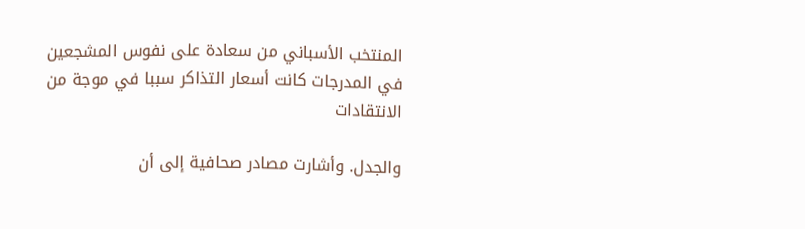المنتخب الأسباني من سعادة على نفوس المشجعين في المدرجات كانت أسعار التذاكر سببا في موجة من الانتقادات

والجدل. وأشارت مصادر صحافية إلى أن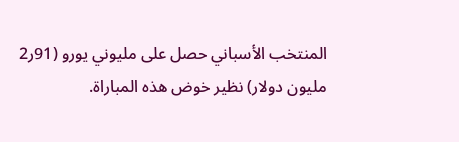المنتخب الأسباني حصل على مليوني يورو (91ر2 مليون دولار) نظير خوض هذه المباراة.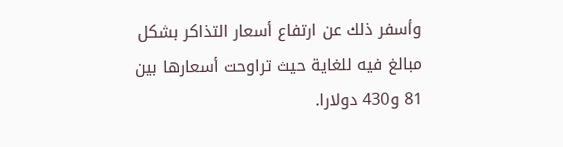وأسفر ذلك عن ارتفاع أسعار التذاكر بشكل مبالغ فيه للغاية حيث تراوحت أسعارها بين 81 و430 دولارا.